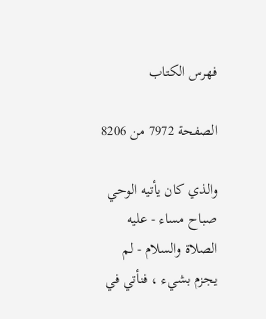فهرس الكتاب

الصفحة 7972 من 8206

والذي كان يأتيه الوحي صباح مساء - عليه الصلاة والسلام - لم يجزم بشيء ، فنأتي في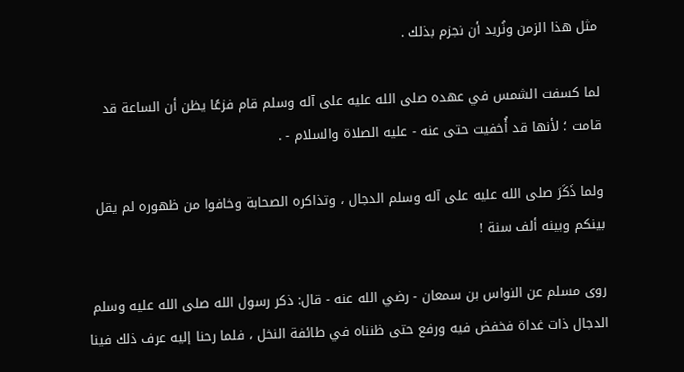مثل هذا الزمن ونُريد أن نجزم بذلك .

لما كسفت الشمس في عهده صلى الله عليه على آله وسلم قام فزعًا يظن أن الساعة قد قامت ؛ لأنها قد أُخفيت حتى عنه - عليه الصلاة والسلام - .

ولما ذَكَرَ صلى الله عليه على آله وسلم الدجال ، وتذاكره الصحابة وخافوا من ظهوره لم يقل بينكم وبينه ألف سنة !

روى مسلم عن النواس بن سمعان - رضي الله عنه - قال: ذكر رسول الله صلى الله عليه وسلم الدجال ذات غداة فخفض فيه ورفع حتى ظنناه في طائفة النخل ، فلما رحنا إليه عرف ذلك فينا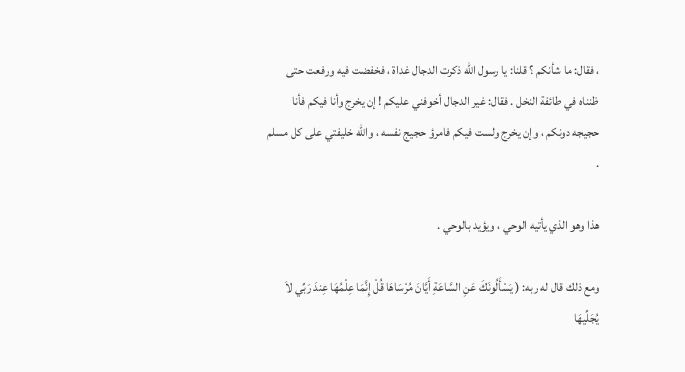، فقال: ما شأنكم ؟ قلنا: يا رسول الله ذكرت الدجال غداة ، فخفضت فيه ورفعت حتى ظنناه في طائفة النخل . فقال: غير الدجال أخوفني عليكم ! إن يخرج وأنا فيكم فأنا حجيجه دونكم ، وإن يخرج ولست فيكم فامرؤ حجيج نفسه ، والله خليفتي على كل مسلم .

هذا وهو الذي يأتيه الوحي ، ويؤيد بالوحي .

ومع ذلك قال له ربه: ( يَسْأَلُونَكَ عَنِ السَّاعَةِ أَيَّانَ مُرْسَاهَا قُلْ إِنَّمَا عِلْمُهَا عِندَ رَبِّي لاَ يُجَلِّيهَا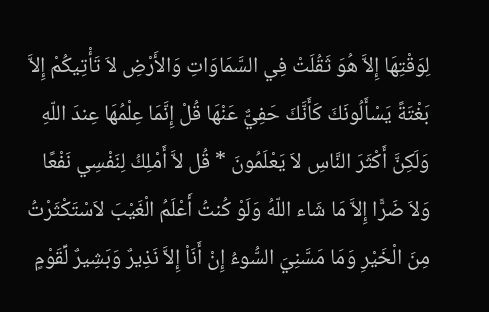لِوَقْتِهَا إِلاَّ هُوَ ثَقُلَتْ فِي السَّمَاوَاتِ وَالأَرْضِ لاَ تَأْتِيكُمْ إِلاَّ بَغْتَةً يَسْأَلُونَكَ كَأَنَّكَ حَفِيٌّ عَنْهَا قُلْ إِنَّمَا عِلْمُهَا عِندَ اللّهِ وَلَكِنَّ أَكْثَرَ النَّاسِ لاَ يَعْلَمُونَ * قُل لاَّ أَمْلِكُ لِنَفْسِي نَفْعًا وَلاَ ضَرًّا إِلاَّ مَا شَاء اللّهُ وَلَوْ كُنتُ أَعْلَمُ الْغَيْبَ لاَسْتَكْثَرْتُ مِنَ الْخَيْرِ وَمَا مَسَّنِيَ السُّوءُ إِنْ أَنَاْ إِلاَّ نَذِيرٌ وَبَشِيرٌ لِّقَوْمٍ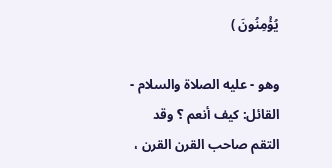يُؤْمِنُونَ )

وهو - عليه الصلاة والسلام - القائل: كيف أنعم ؟ وقد التقم صاحب القرن القرن ،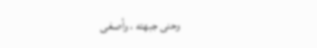وحنى جبهته ، وأصغى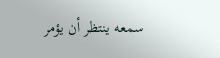سمعه ينتظر أن يؤمر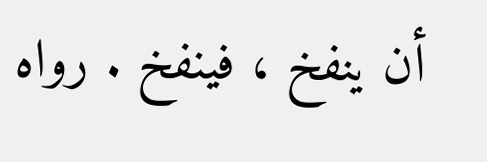أن ينفخ ، فينفخ . رواه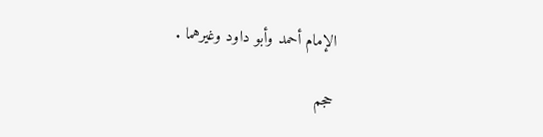الإمام أحمد وأبو داود وغيرهما .

حجم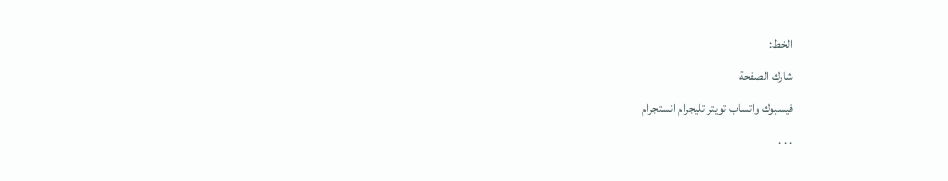الخط:
شارك الصفحة
فيسبوك واتساب تويتر تليجرام انستجرام
. . .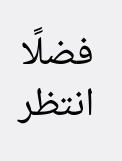فضلًا انتظر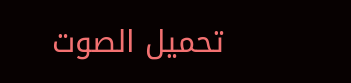تحميل الصوت